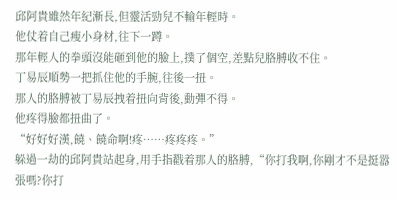邱阿貴雖然年紀漸長,但靈活勁兒不輸年輕時。
他仗着自己瘦小身材,往下一蹲。
那年輕人的拳頭沒能砸到他的臉上,撲了個空,差點兒胳膊收不住。
丁易辰順勢一把抓住他的手腕,往後一扭。
那人的胳膊被丁易辰拽着扭向背後,動彈不得。
他疼得臉都扭曲了。
“好好好漢,饒、饒命啊!疼……疼疼疼。”
躲過一劫的邱阿貴站起身,用手指戳着那人的胳膊,“你打我啊,你剛才不是挺嚣張嗎?你打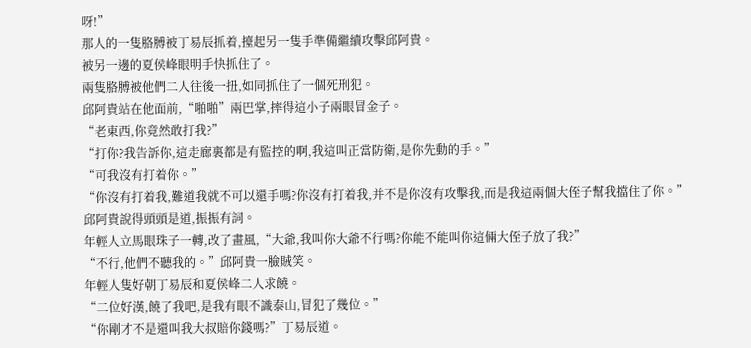呀!”
那人的一隻胳膊被丁易辰抓着,擡起另一隻手準備繼續攻擊邱阿貴。
被另一邊的夏侯峰眼明手快抓住了。
兩隻胳膊被他們二人往後一扭,如同抓住了一個死刑犯。
邱阿貴站在他面前,“啪啪”兩巴掌,摔得這小子兩眼冒金子。
“老東西,你竟然敢打我?”
“打你?我告訴你,這走廊裏都是有監控的啊,我這叫正當防衛,是你先動的手。”
“可我沒有打着你。”
“你沒有打着我,難道我就不可以還手嗎?你沒有打着我,并不是你沒有攻擊我,而是我這兩個大侄子幫我擋住了你。”
邱阿貴說得頭頭是道,振振有詞。
年輕人立馬眼珠子一轉,改了畫風,“大爺,我叫你大爺不行嗎?你能不能叫你這倆大侄子放了我?”
“不行,他們不聽我的。”邱阿貴一臉賊笑。
年輕人隻好朝丁易辰和夏侯峰二人求饒。
“二位好漢,饒了我吧,是我有眼不識泰山,冒犯了幾位。”
“你剛才不是還叫我大叔賠你錢嗎?”丁易辰道。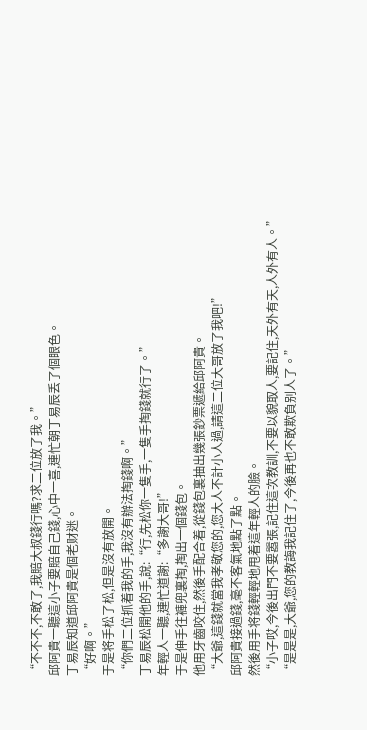“不不不,不敢了,我賠大叔錢行嗎?求二位放了我。”
邱阿貴一聽這小子要賠自己錢,心中一喜,連忙朝丁易辰丢了個眼色。
丁易辰知道邱阿貴是個老财迷。
“好啊。”
于是将手松了松,但是沒有放開。
“你們二位抓着我的手,我沒有辦法掏錢啊。”
丁易辰松開他的手,說:“行,先松你一隻手,一隻手掏錢就行了。”
年輕人一聽,連忙道謝:“多謝大哥!”
于是伸手往褲兜裏掏,掏出一個錢包。
他用牙齒咬住,然後手配合着,從錢包裏抽出幾張鈔票遞給邱阿貴。
“大爺,這錢就當我孝敬您的,您大人不計小人過,請這二位大哥放了我吧!”
邱阿貴接過錢,毫不客氣地點了點。
然後用手将錢輕輕地甩着這年輕人的臉。
“小子哎,今後出門不要嚣張,記住這次教訓,不要以貌取人,要記住,天外有天,人外有人。”
“是是是,大爺,您的教誨我記住了,今後再也不敢欺負别人了。”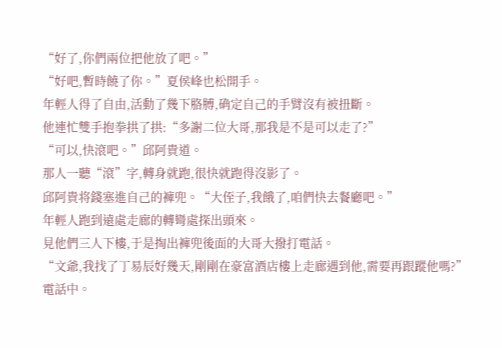“好了,你們兩位把他放了吧。”
“好吧,暫時饒了你。”夏侯峰也松開手。
年輕人得了自由,活動了幾下胳膊,确定自己的手臂沒有被扭斷。
他連忙雙手抱拳拱了拱:“多謝二位大哥,那我是不是可以走了?”
“可以,快滾吧。”邱阿貴道。
那人一聽“滾”字,轉身就跑,很快就跑得沒影了。
邱阿貴将錢塞進自己的褲兜。“大侄子,我餓了,咱們快去餐廳吧。”
年輕人跑到遠處走廊的轉彎處探出頭來。
見他們三人下樓,于是掏出褲兜後面的大哥大撥打電話。
“文爺,我找了丁易辰好幾天,剛剛在豪富酒店樓上走廊遇到他,需要再跟蹤他嗎?”
電話中。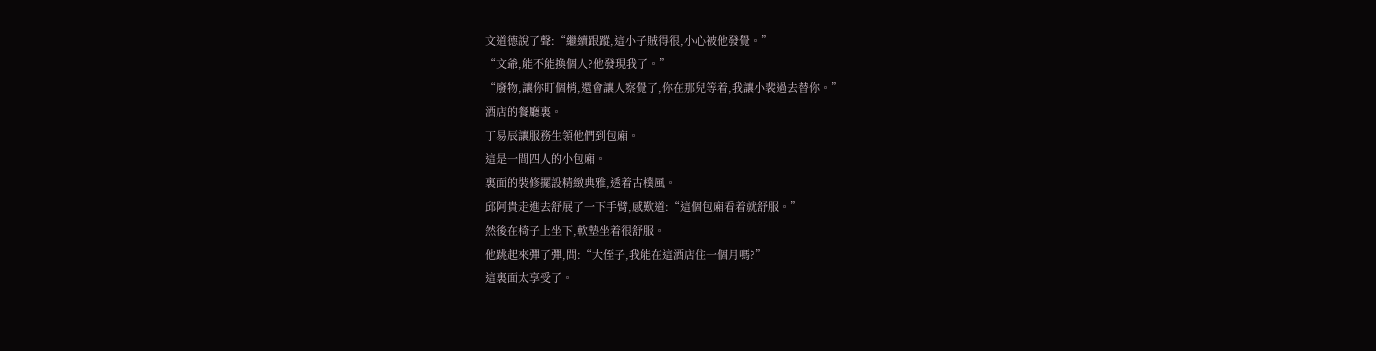文道德說了聲:“繼續跟蹤,這小子賊得很,小心被他發覺。”
“文爺,能不能換個人?他發現我了。”
“廢物,讓你盯個梢,還會讓人察覺了,你在那兒等着,我讓小裴過去替你。”
酒店的餐廳裏。
丁易辰讓服務生領他們到包廂。
這是一間四人的小包廂。
裏面的裝修擺設精緻典雅,透着古樸風。
邱阿貴走進去舒展了一下手臂,感歎道:“這個包廂看着就舒服。”
然後在椅子上坐下,軟墊坐着很舒服。
他跳起來彈了彈,問:“大侄子,我能在這酒店住一個月嗎?”
這裏面太享受了。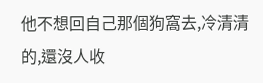他不想回自己那個狗窩去,冷清清的,還沒人收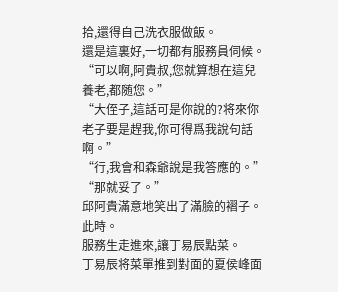拾,還得自己洗衣服做飯。
還是這裏好,一切都有服務員伺候。
“可以啊,阿貴叔,您就算想在這兒養老,都随您。”
“大侄子,這話可是你說的?将來你老子要是趕我,你可得爲我說句話啊。”
“行,我會和森爺說是我答應的。”
“那就妥了。”
邱阿貴滿意地笑出了滿臉的褶子。
此時。
服務生走進來,讓丁易辰點菜。
丁易辰将菜單推到對面的夏侯峰面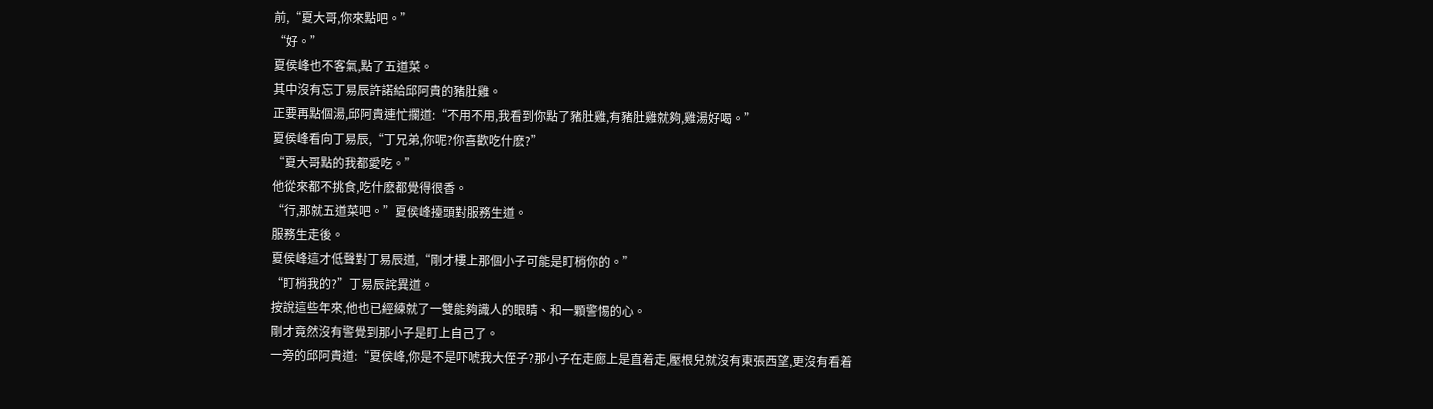前,“夏大哥,你來點吧。”
“好。”
夏侯峰也不客氣,點了五道菜。
其中沒有忘丁易辰許諾給邱阿貴的豬肚雞。
正要再點個湯,邱阿貴連忙攔道:“不用不用,我看到你點了豬肚雞,有豬肚雞就夠,雞湯好喝。”
夏侯峰看向丁易辰,“丁兄弟,你呢?你喜歡吃什麽?”
“夏大哥點的我都愛吃。”
他從來都不挑食,吃什麽都覺得很香。
“行,那就五道菜吧。”夏侯峰擡頭對服務生道。
服務生走後。
夏侯峰這才低聲對丁易辰道,“剛才樓上那個小子可能是盯梢你的。”
“盯梢我的?”丁易辰詫異道。
按說這些年來,他也已經練就了一雙能夠識人的眼睛、和一顆警惕的心。
剛才竟然沒有警覺到那小子是盯上自己了。
一旁的邱阿貴道:“夏侯峰,你是不是吓唬我大侄子?那小子在走廊上是直着走,壓根兒就沒有東張西望,更沒有看着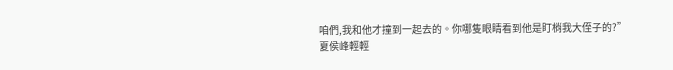咱們,我和他才撞到一起去的。你哪隻眼睛看到他是盯梢我大侄子的?”
夏侯峰輕輕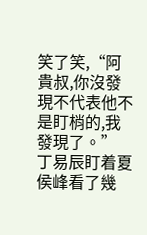笑了笑,“阿貴叔,你沒發現不代表他不是盯梢的,我發現了。”
丁易辰盯着夏侯峰看了幾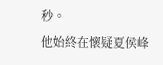秒。
他始終在懷疑夏侯峰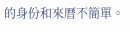的身份和來曆不簡單。